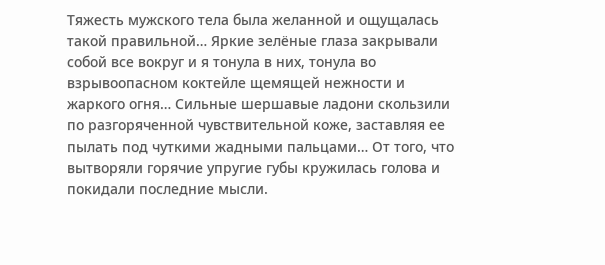Тяжесть мужского тела была желанной и ощущалась такой правильной… Яркие зелёные глаза закрывали собой все вокруг и я тонула в них, тонула во взрывоопасном коктейле щемящей нежности и жаркого огня… Сильные шершавые ладони скользили по разгоряченной чувствительной коже, заставляя ее пылать под чуткими жадными пальцами… От того, что вытворяли горячие упругие губы кружилась голова и покидали последние мысли.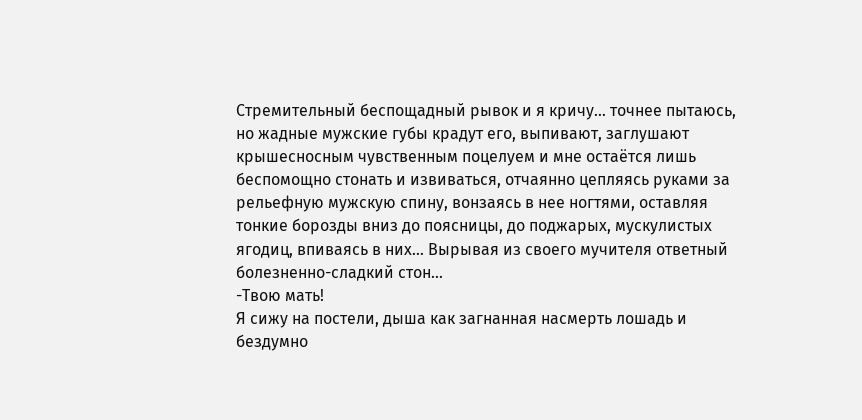Стремительный беспощадный рывок и я кричу… точнее пытаюсь, но жадные мужские губы крадут его, выпивают, заглушают крышесносным чувственным поцелуем и мне остаётся лишь беспомощно стонать и извиваться, отчаянно цепляясь руками за рельефную мужскую спину, вонзаясь в нее ногтями, оставляя тонкие борозды вниз до поясницы, до поджарых, мускулистых ягодиц, впиваясь в них… Вырывая из своего мучителя ответный болезненно-сладкий стон…
-Твою мать!
Я сижу на постели, дыша как загнанная насмерть лошадь и бездумно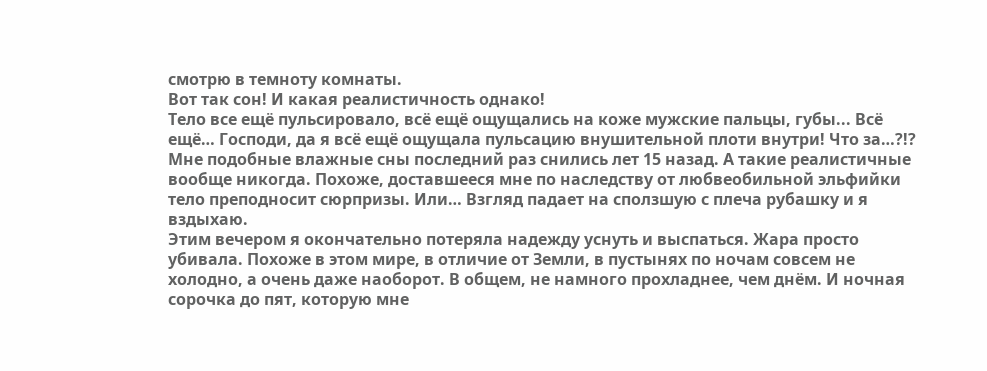смотрю в темноту комнаты.
Вот так сон! И какая реалистичность однако!
Тело все ещё пульсировало, всё ещё ощущались на коже мужские пальцы, губы... Всё ещё… Господи, да я всё ещё ощущала пульсацию внушительной плоти внутри! Что за…?!?
Мне подобные влажные сны последний раз снились лет 15 назад. А такие реалистичные вообще никогда. Похоже, доставшееся мне по наследству от любвеобильной эльфийки тело преподносит сюрпризы. Или… Взгляд падает на сползшую с плеча рубашку и я вздыхаю.
Этим вечером я окончательно потеряла надежду уснуть и выспаться. Жара просто убивала. Похоже в этом мире, в отличие от Земли, в пустынях по ночам совсем не холодно, а очень даже наоборот. В общем, не намного прохладнее, чем днём. И ночная сорочка до пят, которую мне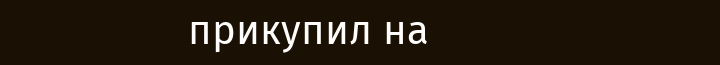прикупил на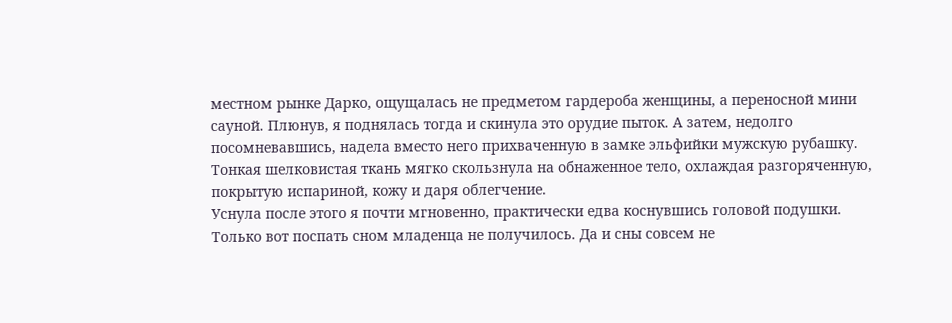местном рынке Дарко, ощущалась не предметом гардероба женщины, а переносной мини сауной. Плюнув, я поднялась тогда и скинула это орудие пыток. А затем, недолго посомневавшись, надела вместо него прихваченную в замке эльфийки мужскую рубашку. Тонкая шелковистая ткань мягко скользнула на обнаженное тело, охлаждая разгоряченную, покрытую испариной, кожу и даря облегчение.
Уснула после этого я почти мгновенно, практически едва коснувшись головой подушки. Только вот поспать сном младенца не получилось. Да и сны совсем не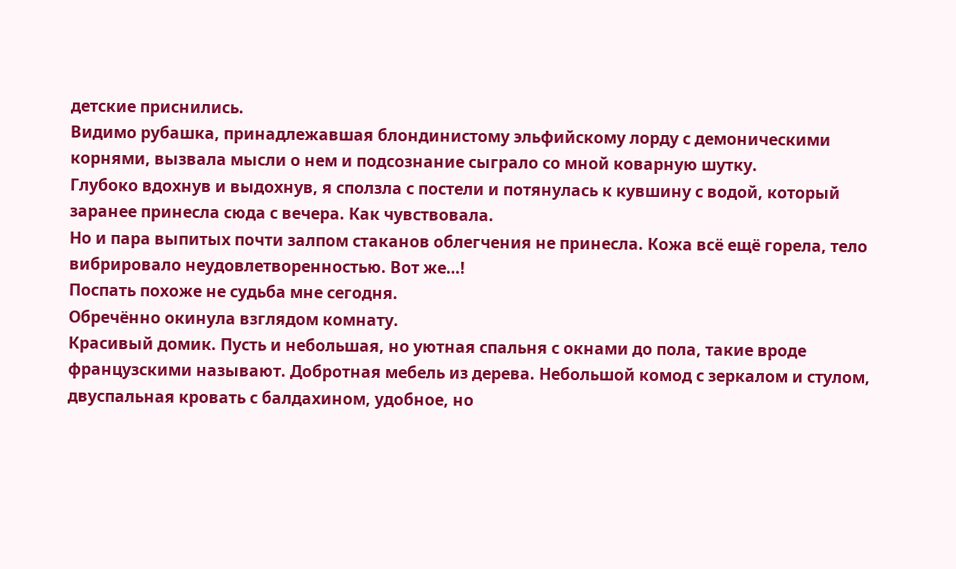детские приснились.
Видимо рубашка, принадлежавшая блондинистому эльфийскому лорду с демоническими корнями, вызвала мысли о нем и подсознание сыграло со мной коварную шутку.
Глубоко вдохнув и выдохнув, я сползла с постели и потянулась к кувшину с водой, который заранее принесла сюда с вечера. Как чувствовала.
Но и пара выпитых почти залпом стаканов облегчения не принесла. Кожа всё ещё горела, тело вибрировало неудовлетворенностью. Вот же…!
Поспать похоже не судьба мне сегодня.
Обречённо окинула взглядом комнату.
Красивый домик. Пусть и небольшая, но уютная спальня с окнами до пола, такие вроде французскими называют. Добротная мебель из дерева. Небольшой комод с зеркалом и стулом, двуспальная кровать с балдахином, удобное, но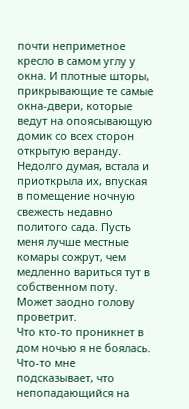почти неприметное кресло в самом углу у окна. И плотные шторы, прикрывающие те самые окна-двери, которые ведут на опоясывающую домик со всех сторон открытую веранду. Недолго думая, встала и приоткрыла их, впуская в помещение ночную свежесть недавно политого сада. Пусть меня лучше местные комары сожрут, чем медленно вариться тут в собственном поту. Может заодно голову проветрит.
Что кто-то проникнет в дом ночью я не боялась. Что-то мне подсказывает, что непопадающийся на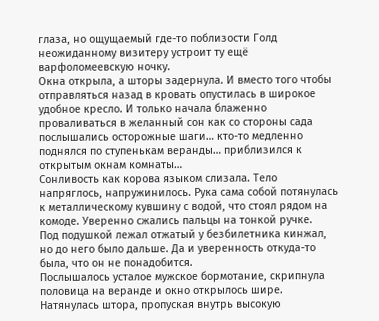глаза, но ощущаемый где-то поблизости Голд неожиданному визитеру устроит ту ещё варфоломеевскую ночку.
Окна открыла, а шторы задернула. И вместо того чтобы отправляться назад в кровать опустилась в широкое удобное кресло. И только начала блаженно проваливаться в желанный сон как со стороны сада послышались осторожные шаги… кто-то медленно поднялся по ступенькам веранды… приблизился к открытым окнам комнаты…
Сонливость как корова языком слизала. Тело напряглось, напружинилось. Рука сама собой потянулась к металлическому кувшину с водой, что стоял рядом на комоде. Уверенно сжались пальцы на тонкой ручке.
Под подушкой лежал отжатый у безбилетника кинжал, но до него было дальше. Да и уверенность откуда-то была, что он не понадобится.
Послышалось усталое мужское бормотание, скрипнула половица на веранде и окно открылось шире.
Натянулась штора, пропуская внутрь высокую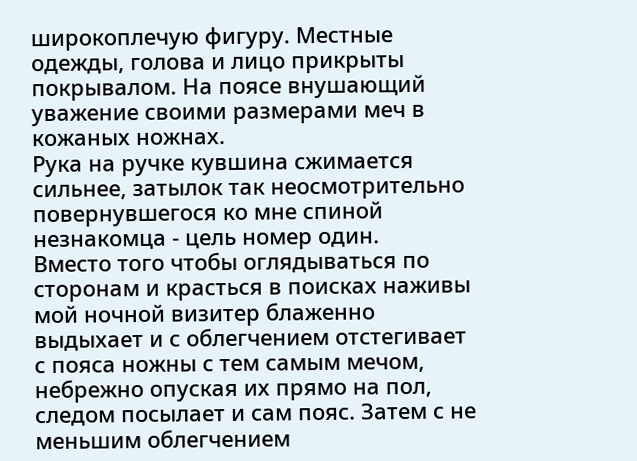широкоплечую фигуру. Местные одежды, голова и лицо прикрыты покрывалом. На поясе внушающий уважение своими размерами меч в кожаных ножнах.
Рука на ручке кувшина сжимается сильнее, затылок так неосмотрительно повернувшегося ко мне спиной незнакомца - цель номер один.
Вместо того чтобы оглядываться по сторонам и красться в поисках наживы мой ночной визитер блаженно выдыхает и с облегчением отстегивает с пояса ножны с тем самым мечом, небрежно опуская их прямо на пол, следом посылает и сам пояс. Затем с не меньшим облегчением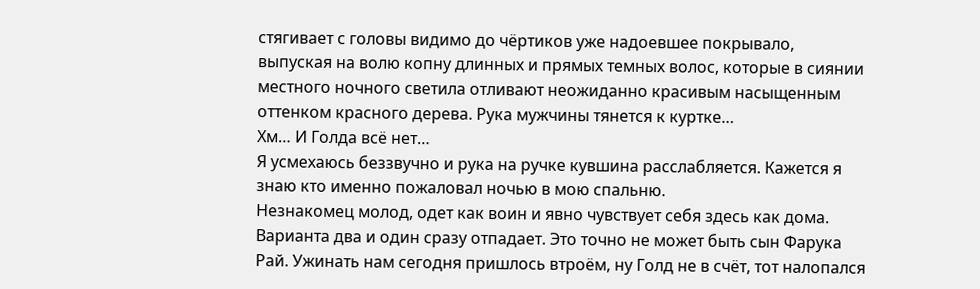стягивает с головы видимо до чёртиков уже надоевшее покрывало, выпуская на волю копну длинных и прямых темных волос, которые в сиянии местного ночного светила отливают неожиданно красивым насыщенным оттенком красного дерева. Рука мужчины тянется к куртке…
Хм… И Голда всё нет…
Я усмехаюсь беззвучно и рука на ручке кувшина расслабляется. Кажется я знаю кто именно пожаловал ночью в мою спальню.
Незнакомец молод, одет как воин и явно чувствует себя здесь как дома. Варианта два и один сразу отпадает. Это точно не может быть сын Фарука Рай. Ужинать нам сегодня пришлось втроём, ну Голд не в счёт, тот налопался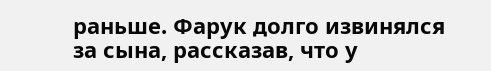раньше. Фарук долго извинялся за сына, рассказав, что у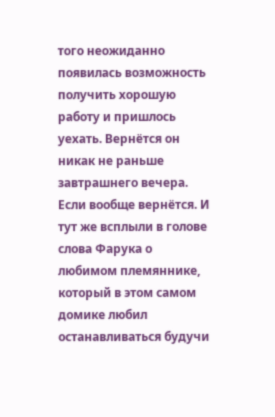того неожиданно появилась возможность получить хорошую работу и пришлось уехать. Вернётся он никак не раньше завтрашнего вечера. Если вообще вернётся. И тут же всплыли в голове слова Фарука о любимом племяннике, который в этом самом домике любил останавливаться будучи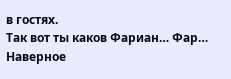в гостях.
Так вот ты каков Фариан… Фар…
Наверное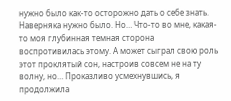нужно было как-то осторожно дать о себе знать. Наверняка нужно было. Но… Что-то во мне, какая-то моя глубинная темная сторона воспротивилась этому. А может сыграл свою роль этот проклятый сон, настроив совсем не на ту волну, но… Проказливо усмехнувшись, я продолжила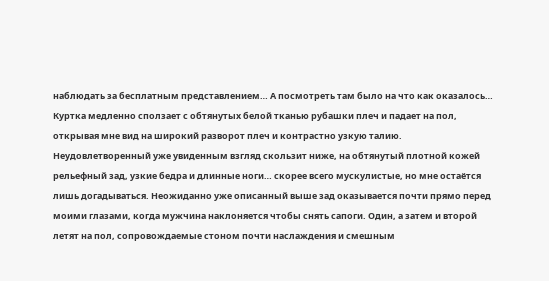наблюдать за бесплатным представлением… А посмотреть там было на что как оказалось…
Куртка медленно сползает с обтянутых белой тканью рубашки плеч и падает на пол, открывая мне вид на широкий разворот плеч и контрастно узкую талию. Неудовлетворенный уже увиденным взгляд скользит ниже, на обтянутый плотной кожей рельефный зад, узкие бедра и длинные ноги… скорее всего мускулистые, но мне остаётся лишь догадываться. Неожиданно уже описанный выше зад оказывается почти прямо перед моими глазами, когда мужчина наклоняется чтобы снять сапоги. Один, а затем и второй летят на пол, сопровождаемые стоном почти наслаждения и смешным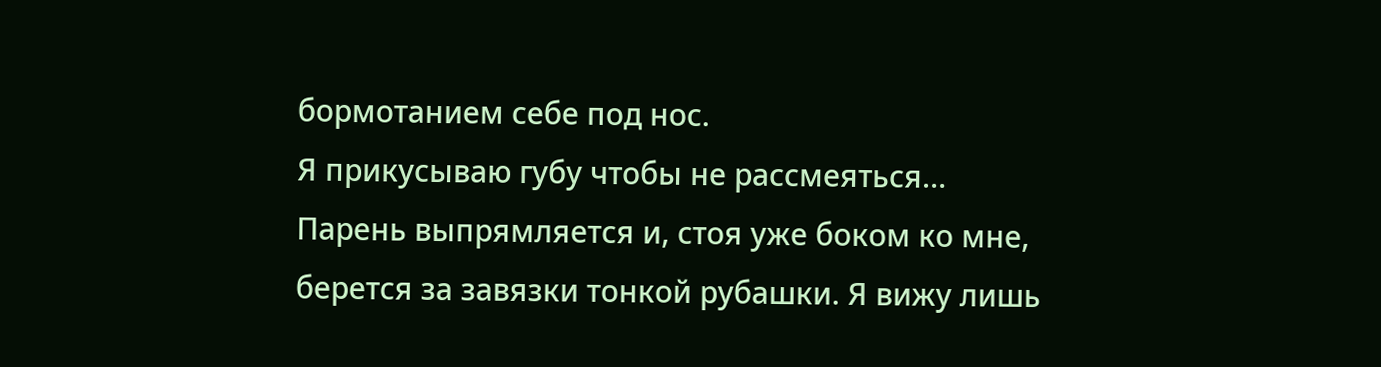бормотанием себе под нос.
Я прикусываю губу чтобы не рассмеяться…
Парень выпрямляется и, стоя уже боком ко мне, берется за завязки тонкой рубашки. Я вижу лишь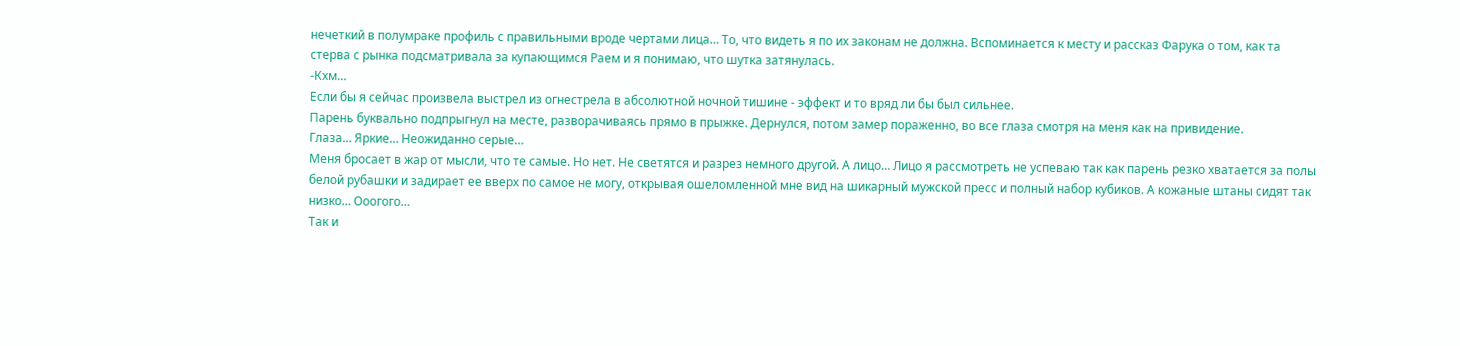нечеткий в полумраке профиль с правильными вроде чертами лица… То, что видеть я по их законам не должна. Вспоминается к месту и рассказ Фарука о том, как та стерва с рынка подсматривала за купающимся Раем и я понимаю, что шутка затянулась.
-Кхм…
Если бы я сейчас произвела выстрел из огнестрела в абсолютной ночной тишине - эффект и то вряд ли бы был сильнее.
Парень буквально подпрыгнул на месте, разворачиваясь прямо в прыжке. Дернулся, потом замер пораженно, во все глаза смотря на меня как на привидение.
Глаза… Яркие… Неожиданно серые…
Меня бросает в жар от мысли, что те самые. Но нет. Не светятся и разрез немного другой. А лицо… Лицо я рассмотреть не успеваю так как парень резко хватается за полы белой рубашки и задирает ее вверх по самое не могу, открывая ошеломленной мне вид на шикарный мужской пресс и полный набор кубиков. А кожаные штаны сидят так низко… Ооогого…
Так и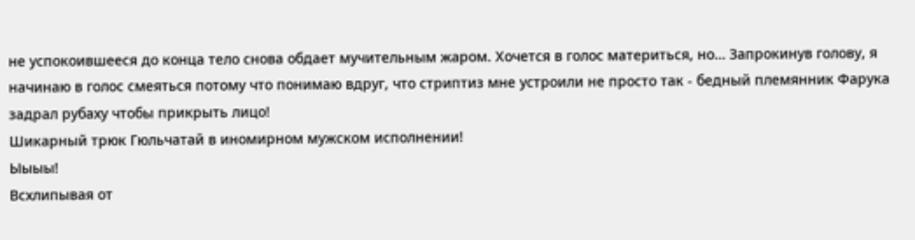не успокоившееся до конца тело снова обдает мучительным жаром. Хочется в голос материться, но… Запрокинув голову, я начинаю в голос смеяться потому что понимаю вдруг, что стриптиз мне устроили не просто так - бедный племянник Фарука задрал рубаху чтобы прикрыть лицо!
Шикарный трюк Гюльчатай в иномирном мужском исполнении!
Ыыыы!
Всхлипывая от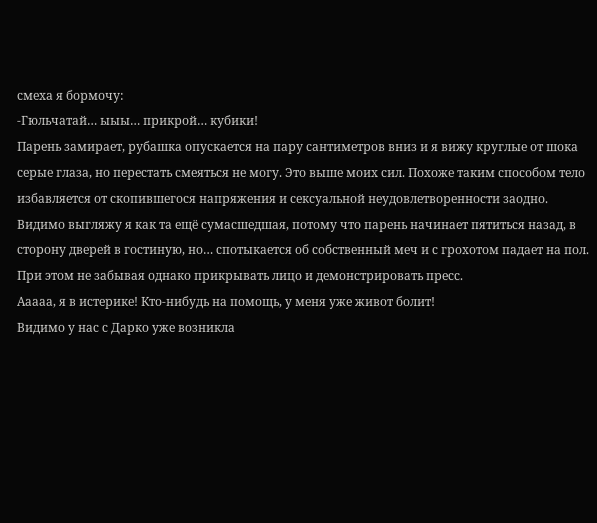смеха я бормочу:
-Гюльчатай… ыыы… прикрой… кубики!
Парень замирает, рубашка опускается на пару сантиметров вниз и я вижу круглые от шока серые глаза, но перестать смеяться не могу. Это выше моих сил. Похоже таким способом тело избавляется от скопившегося напряжения и сексуальной неудовлетворенности заодно.
Видимо выгляжу я как та ещё сумасшедшая, потому что парень начинает пятиться назад, в сторону дверей в гостиную, но… спотыкается об собственный меч и с грохотом падает на пол. При этом не забывая однако прикрывать лицо и демонстрировать пресс.
Ааааа, я в истерике! Кто-нибудь на помощь, у меня уже живот болит!
Видимо у нас с Дарко уже возникла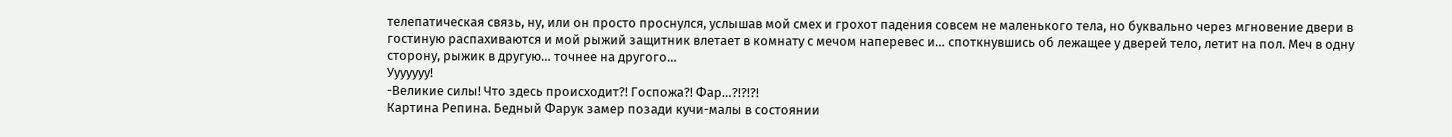телепатическая связь, ну, или он просто проснулся, услышав мой смех и грохот падения совсем не маленького тела, но буквально через мгновение двери в гостиную распахиваются и мой рыжий защитник влетает в комнату с мечом наперевес и… споткнувшись об лежащее у дверей тело, летит на пол. Меч в одну сторону, рыжик в другую… точнее на другого…
Ууууууу!
-Великие силы! Что здесь происходит?! Госпожа?! Фар…?!?!?!
Картина Репина. Бедный Фарук замер позади кучи-малы в состоянии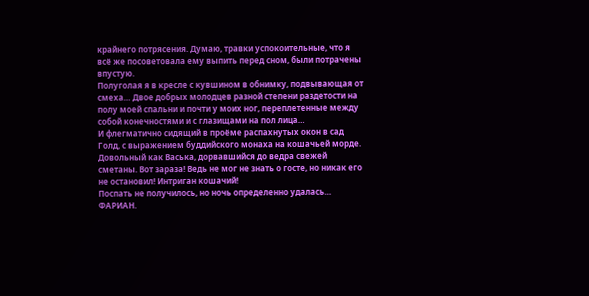крайнего потрясения. Думаю, травки успокоительные, что я всё же посоветовала ему выпить перед сном, были потрачены впустую.
Полуголая я в кресле с кувшином в обнимку, подвывающая от смеха… Двое добрых молодцев разной степени раздетости на полу моей спальни и почти у моих ног, переплетенные между собой конечностями и с глазищами на пол лица…
И флегматично сидящий в проёме распахнутых окон в сад Голд, с выражением буддийского монаха на кошачьей морде. Довольный как Васька, дорвавшийся до ведра свежей сметаны. Вот зараза! Ведь не мог не знать о госте, но никак его не остановил! Интриган кошачий!
Поспать не получилось, но ночь определенно удалась…
ФАРИАН.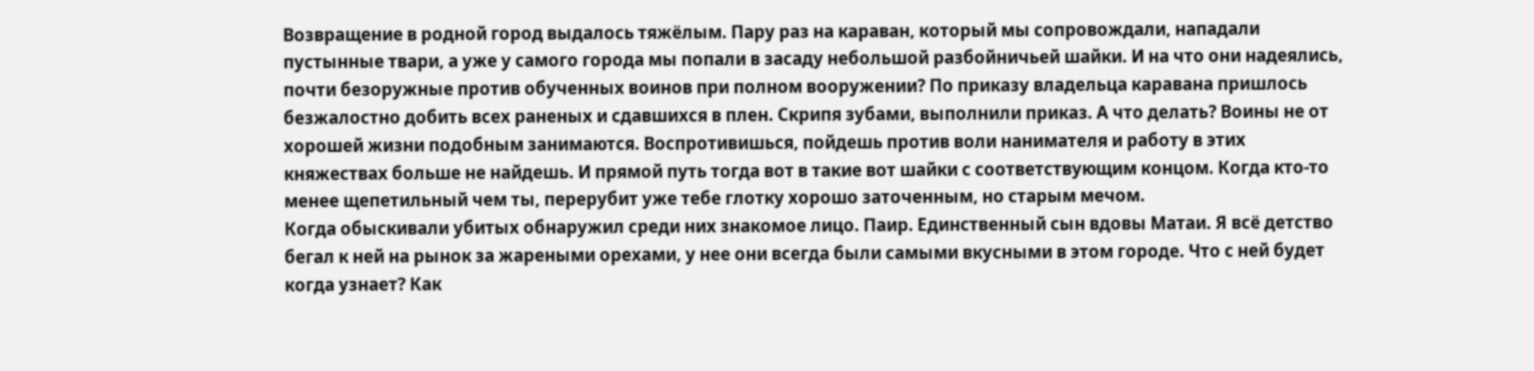Возвращение в родной город выдалось тяжёлым. Пару раз на караван, который мы сопровождали, нападали пустынные твари, а уже у самого города мы попали в засаду небольшой разбойничьей шайки. И на что они надеялись, почти безоружные против обученных воинов при полном вооружении? По приказу владельца каравана пришлось безжалостно добить всех раненых и сдавшихся в плен. Скрипя зубами, выполнили приказ. А что делать? Воины не от хорошей жизни подобным занимаются. Воспротивишься, пойдешь против воли нанимателя и работу в этих княжествах больше не найдешь. И прямой путь тогда вот в такие вот шайки с соответствующим концом. Когда кто-то менее щепетильный чем ты, перерубит уже тебе глотку хорошо заточенным, но старым мечом.
Когда обыскивали убитых обнаружил среди них знакомое лицо. Паир. Единственный сын вдовы Матаи. Я всё детство бегал к ней на рынок за жареными орехами, у нее они всегда были самыми вкусными в этом городе. Что с ней будет когда узнает? Как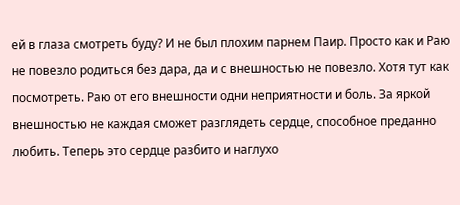ей в глаза смотреть буду? И не был плохим парнем Паир. Просто как и Раю не повезло родиться без дара, да и с внешностью не повезло. Хотя тут как посмотреть. Раю от его внешности одни неприятности и боль. За яркой внешностью не каждая сможет разглядеть сердце, способное преданно любить. Теперь это сердце разбито и наглухо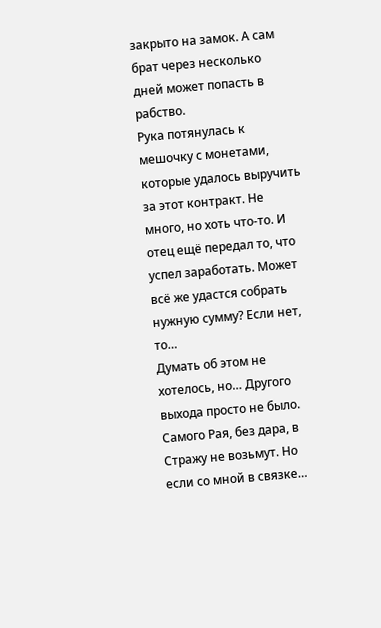закрыто на замок. А сам брат через несколько дней может попасть в рабство.
Рука потянулась к мешочку с монетами, которые удалось выручить за этот контракт. Не много, но хоть что-то. И отец ещё передал то, что успел заработать. Может всё же удастся собрать нужную сумму? Если нет, то…
Думать об этом не хотелось, но… Другого выхода просто не было. Самого Рая, без дара, в Стражу не возьмут. Но если со мной в связке…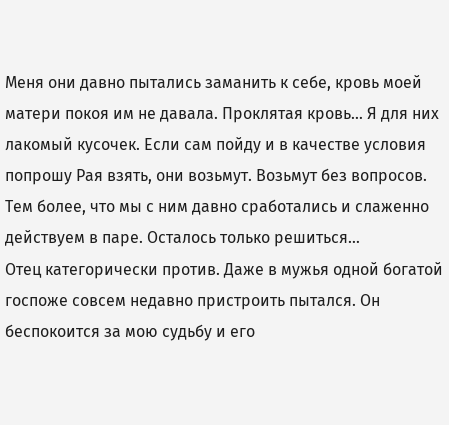Меня они давно пытались заманить к себе, кровь моей матери покоя им не давала. Проклятая кровь… Я для них лакомый кусочек. Если сам пойду и в качестве условия попрошу Рая взять, они возьмут. Возьмут без вопросов. Тем более, что мы с ним давно сработались и слаженно действуем в паре. Осталось только решиться…
Отец категорически против. Даже в мужья одной богатой госпоже совсем недавно пристроить пытался. Он беспокоится за мою судьбу и его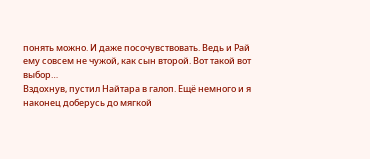понять можно. И даже посочувствовать. Ведь и Рай ему совсем не чужой, как сын второй. Вот такой вот выбор…
Вздохнув, пустил Найтара в галоп. Ещё немного и я наконец доберусь до мягкой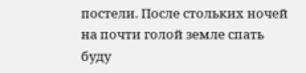постели. После стольких ночей на почти голой земле спать буду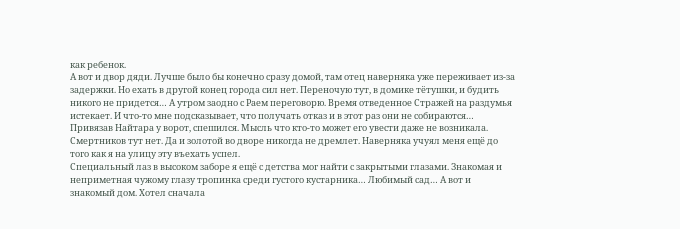как ребенок.
А вот и двор дяди. Лучше было бы конечно сразу домой, там отец наверняка уже переживает из-за задержки. Но ехать в другой конец города сил нет. Переночую тут, в домике тётушки, и будить никого не придется… А утром заодно с Раем переговорю. Время отведенное Стражей на раздумья истекает. И что-то мне подсказывает, что получать отказ и в этот раз они не собираются…
Привязав Найтара у ворот, спешился. Мысль что кто-то может его увести даже не возникала. Смертников тут нет. Да и золотой во дворе никогда не дремлет. Наверняка учуял меня ещё до того как я на улицу эту въехать успел.
Специальный лаз в высоком заборе я ещё с детства мог найти с закрытыми глазами. Знакомая и неприметная чужому глазу тропинка среди густого кустарника… Любимый сад… А вот и знакомый дом. Хотел сначала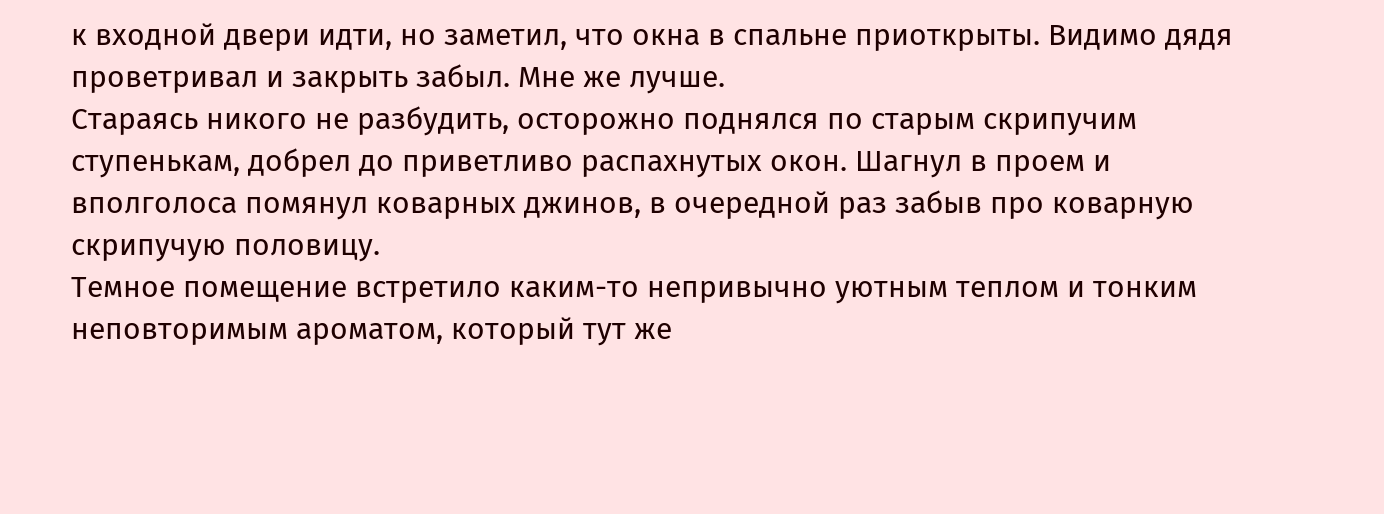к входной двери идти, но заметил, что окна в спальне приоткрыты. Видимо дядя проветривал и закрыть забыл. Мне же лучше.
Стараясь никого не разбудить, осторожно поднялся по старым скрипучим ступенькам, добрел до приветливо распахнутых окон. Шагнул в проем и вполголоса помянул коварных джинов, в очередной раз забыв про коварную скрипучую половицу.
Темное помещение встретило каким-то непривычно уютным теплом и тонким неповторимым ароматом, который тут же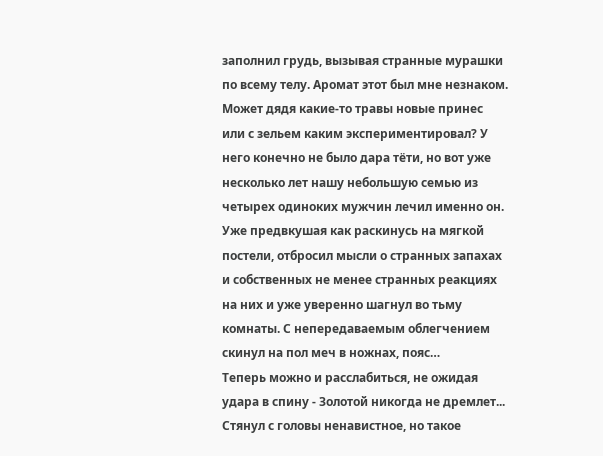заполнил грудь, вызывая странные мурашки по всему телу. Аромат этот был мне незнаком.
Может дядя какие-то травы новые принес или с зельем каким экспериментировал? У него конечно не было дара тёти, но вот уже несколько лет нашу небольшую семью из четырех одиноких мужчин лечил именно он.
Уже предвкушая как раскинусь на мягкой постели, отбросил мысли о странных запахах и собственных не менее странных реакциях на них и уже уверенно шагнул во тьму комнаты. С непередаваемым облегчением скинул на пол меч в ножнах, пояс…
Теперь можно и расслабиться, не ожидая удара в спину - Золотой никогда не дремлет...
Стянул с головы ненавистное, но такое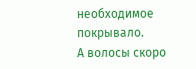необходимое покрывало.
А волосы скоро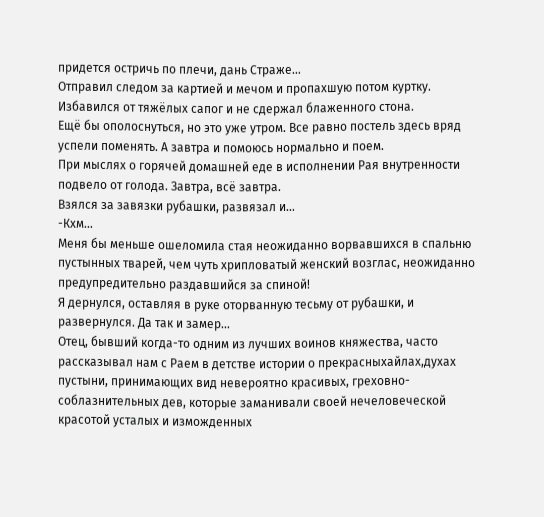придется остричь по плечи, дань Страже…
Отправил следом за картией и мечом и пропахшую потом куртку. Избавился от тяжёлых сапог и не сдержал блаженного стона.
Ещё бы ополоснуться, но это уже утром. Все равно постель здесь вряд успели поменять. А завтра и помоюсь нормально и поем.
При мыслях о горячей домашней еде в исполнении Рая внутренности подвело от голода. Завтра, всё завтра.
Взялся за завязки рубашки, развязал и…
-Кхм…
Меня бы меньше ошеломила стая неожиданно ворвавшихся в спальню пустынных тварей, чем чуть хрипловатый женский возглас, неожиданно предупредительно раздавшийся за спиной!
Я дернулся, оставляя в руке оторванную тесьму от рубашки, и развернулся. Да так и замер…
Отец, бывший когда-то одним из лучших воинов княжества, часто рассказывал нам с Раем в детстве истории о прекрасныхайлах,духах пустыни, принимающих вид невероятно красивых, греховно-соблазнительных дев, которые заманивали своей нечеловеческой красотой усталых и изможденных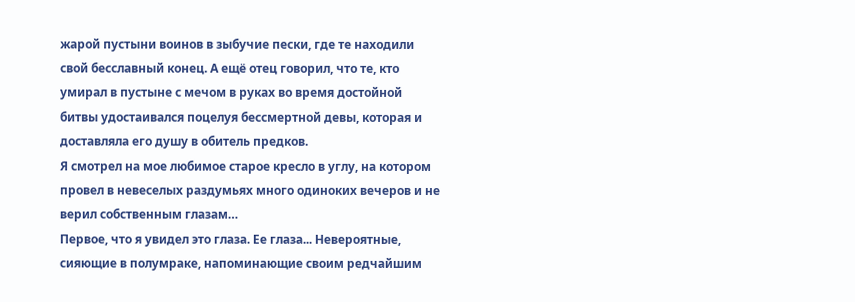жарой пустыни воинов в зыбучие пески, где те находили свой бесславный конец. А ещё отец говорил, что те, кто умирал в пустыне с мечом в руках во время достойной битвы удостаивался поцелуя бессмертной девы, которая и доставляла его душу в обитель предков.
Я смотрел на мое любимое старое кресло в углу, на котором провел в невеселых раздумьях много одиноких вечеров и не верил собственным глазам…
Первое, что я увидел это глаза. Ее глаза... Невероятные, сияющие в полумраке, напоминающие своим редчайшим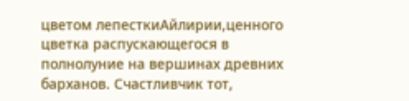цветом лепесткиАйлирии,ценного цветка распускающегося в полнолуние на вершинах древних барханов. Счастливчик тот,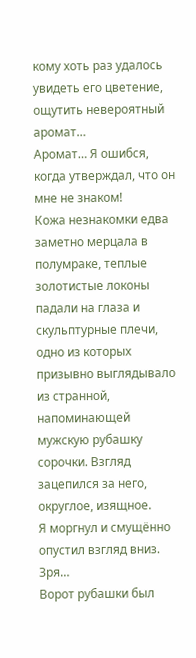кому хоть раз удалось увидеть его цветение, ощутить невероятный аромат…
Аромат… Я ошибся, когда утверждал, что он мне не знаком!
Кожа незнакомки едва заметно мерцала в полумраке, теплые золотистые локоны падали на глаза и скульптурные плечи, одно из которых призывно выглядывало из странной, напоминающей мужскую рубашку сорочки. Взгляд зацепился за него, округлое, изящное.
Я моргнул и смущённо опустил взгляд вниз.
Зря…
Ворот рубашки был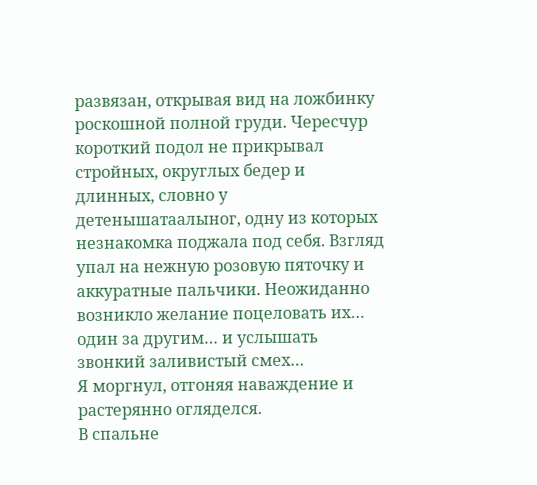развязан, открывая вид на ложбинку роскошной полной груди. Чересчур короткий подол не прикрывал стройных, округлых бедер и длинных, словно у детенышатаалыног, одну из которых незнакомка поджала под себя. Взгляд упал на нежную розовую пяточку и аккуратные пальчики. Неожиданно возникло желание поцеловать их… один за другим… и услышать звонкий заливистый смех…
Я моргнул, отгоняя наваждение и растерянно огляделся.
В спальне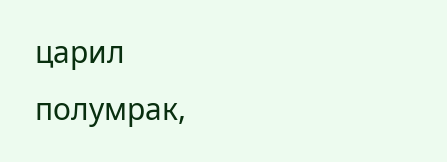царил полумрак,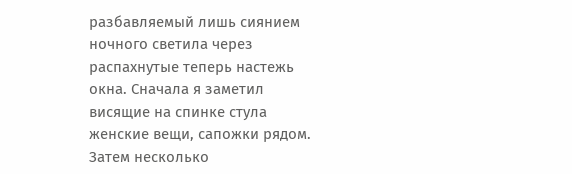разбавляемый лишь сиянием ночного светила через распахнутые теперь настежь окна. Сначала я заметил висящие на спинке стула женские вещи, сапожки рядом. Затем несколько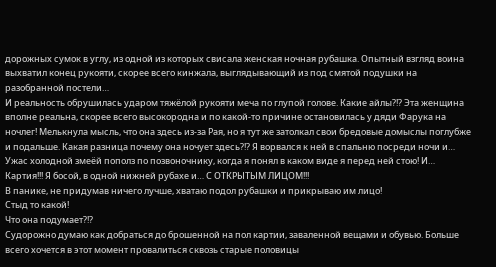дорожных сумок в углу, из одной из которых свисала женская ночная рубашка. Опытный взгляд воина выхватил конец рукояти, скорее всего кинжала, выглядывающий из под смятой подушки на разобранной постели…
И реальность обрушилась ударом тяжёлой рукояти меча по глупой голове. Какие айлы?!? Эта женщина вполне реальна, скорее всего высокородна и по какой-то причине остановилась у дяди Фарука на ночлег! Мелькнула мысль, что она здесь из-за Рая, но я тут же затолкал свои бредовые домыслы поглубже и подальше. Какая разница почему она ночует здесь?!? Я ворвался к ней в спальню посреди ночи и…
Ужас холодной змеёй пополз по позвоночнику, когда я понял в каком виде я перед ней стою! И… Картия!!! Я босой, в одной нижней рубахе и… С ОТКРЫТЫМ ЛИЦОМ!!!
В панике, не придумав ничего лучше, хватаю подол рубашки и прикрываю им лицо!
Стыд то какой!
Что она подумает?!?
Судорожно думаю как добраться до брошенной на пол картии, заваленной вещами и обувью. Больше всего хочется в этот момент провалиться сквозь старые половицы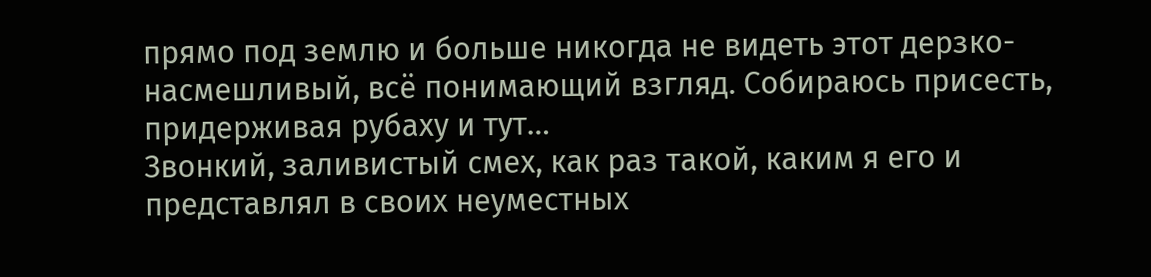прямо под землю и больше никогда не видеть этот дерзко-насмешливый, всё понимающий взгляд. Собираюсь присесть, придерживая рубаху и тут…
Звонкий, заливистый смех, как раз такой, каким я его и представлял в своих неуместных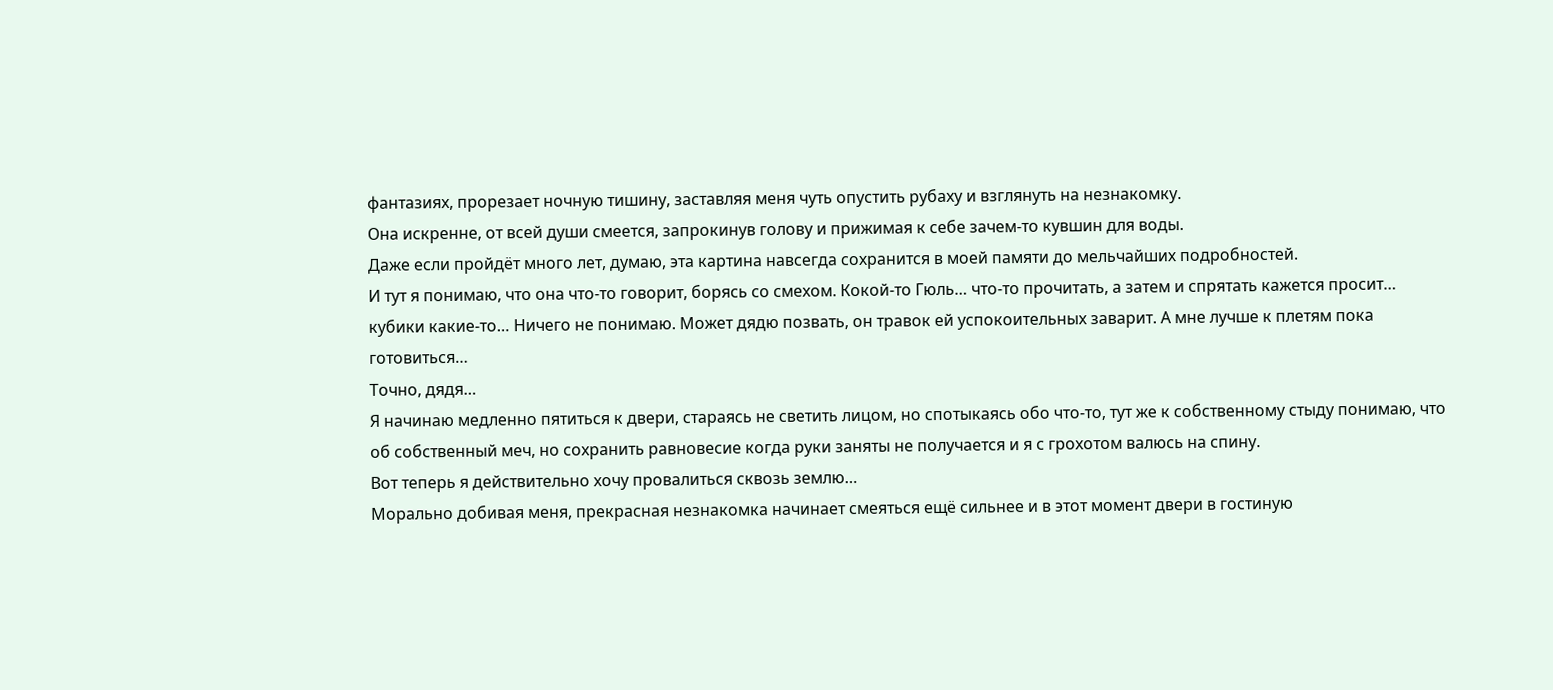фантазиях, прорезает ночную тишину, заставляя меня чуть опустить рубаху и взглянуть на незнакомку.
Она искренне, от всей души смеется, запрокинув голову и прижимая к себе зачем-то кувшин для воды.
Даже если пройдёт много лет, думаю, эта картина навсегда сохранится в моей памяти до мельчайших подробностей.
И тут я понимаю, что она что-то говорит, борясь со смехом. Кокой-то Гюль… что-то прочитать, а затем и спрятать кажется просит… кубики какие-то… Ничего не понимаю. Может дядю позвать, он травок ей успокоительных заварит. А мне лучше к плетям пока готовиться…
Точно, дядя…
Я начинаю медленно пятиться к двери, стараясь не светить лицом, но спотыкаясь обо что-то, тут же к собственному стыду понимаю, что об собственный меч, но сохранить равновесие когда руки заняты не получается и я с грохотом валюсь на спину.
Вот теперь я действительно хочу провалиться сквозь землю…
Морально добивая меня, прекрасная незнакомка начинает смеяться ещё сильнее и в этот момент двери в гостиную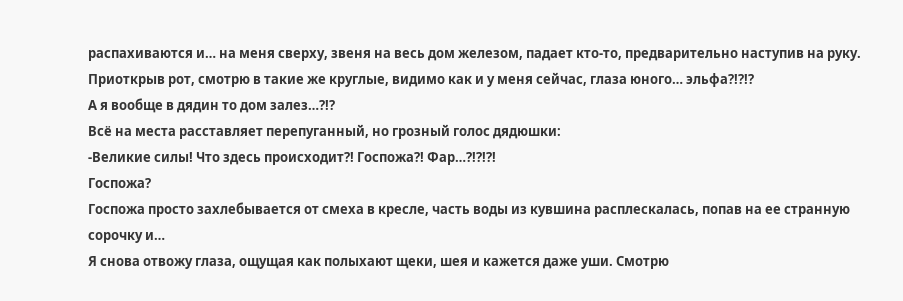распахиваются и… на меня сверху, звеня на весь дом железом, падает кто-то, предварительно наступив на руку. Приоткрыв рот, смотрю в такие же круглые, видимо как и у меня сейчас, глаза юного… эльфа?!?!?
А я вообще в дядин то дом залез…?!?
Всё на места расставляет перепуганный, но грозный голос дядюшки:
-Великие силы! Что здесь происходит?! Госпожа?! Фар…?!?!?!
Госпожа?
Госпожа просто захлебывается от смеха в кресле, часть воды из кувшина расплескалась, попав на ее странную сорочку и…
Я снова отвожу глаза, ощущая как полыхают щеки, шея и кажется даже уши. Смотрю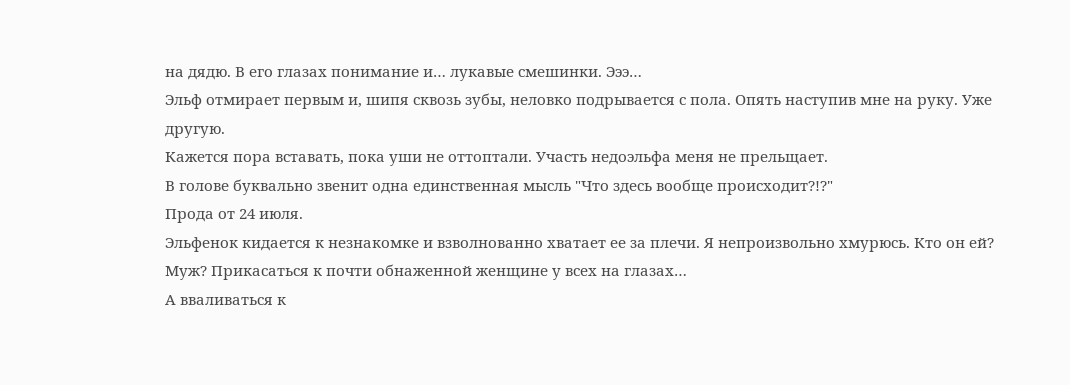на дядю. В его глазах понимание и… лукавые смешинки. Эээ…
Эльф отмирает первым и, шипя сквозь зубы, неловко подрывается с пола. Опять наступив мне на руку. Уже другую.
Кажется пора вставать, пока уши не оттоптали. Участь недоэльфа меня не прельщает.
В голове буквально звенит одна единственная мысль "Что здесь вообще происходит?!?"
Прода от 24 июля.
Эльфенок кидается к незнакомке и взволнованно хватает ее за плечи. Я непроизвольно хмурюсь. Кто он ей? Муж? Прикасаться к почти обнаженной женщине у всех на глазах…
А вваливаться к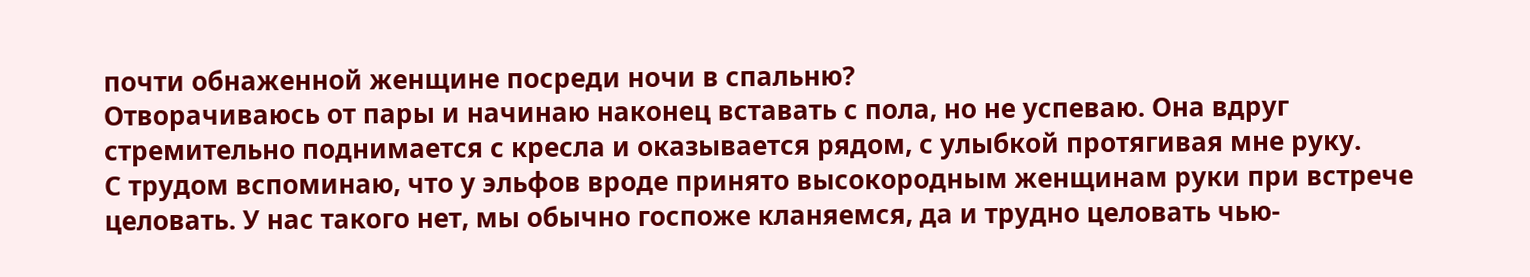почти обнаженной женщине посреди ночи в спальню?
Отворачиваюсь от пары и начинаю наконец вставать с пола, но не успеваю. Она вдруг стремительно поднимается с кресла и оказывается рядом, с улыбкой протягивая мне руку.
С трудом вспоминаю, что у эльфов вроде принято высокородным женщинам руки при встрече целовать. У нас такого нет, мы обычно госпоже кланяемся, да и трудно целовать чью-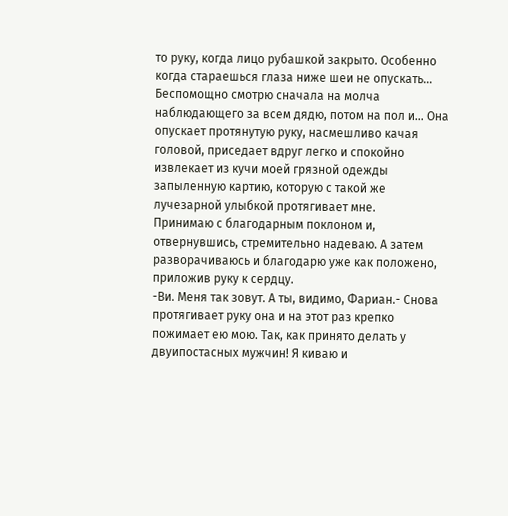то руку, когда лицо рубашкой закрыто. Особенно когда стараешься глаза ниже шеи не опускать…
Беспомощно смотрю сначала на молча наблюдающего за всем дядю, потом на пол и… Она опускает протянутую руку, насмешливо качая головой, приседает вдруг легко и спокойно извлекает из кучи моей грязной одежды запыленную картию, которую с такой же лучезарной улыбкой протягивает мне.
Принимаю с благодарным поклоном и, отвернувшись, стремительно надеваю. А затем разворачиваюсь и благодарю уже как положено, приложив руку к сердцу.
-Ви. Меня так зовут. А ты, видимо, Фариан.- Снова протягивает руку она и на этот раз крепко пожимает ею мою. Так, как принято делать у двуипостасных мужчин! Я киваю и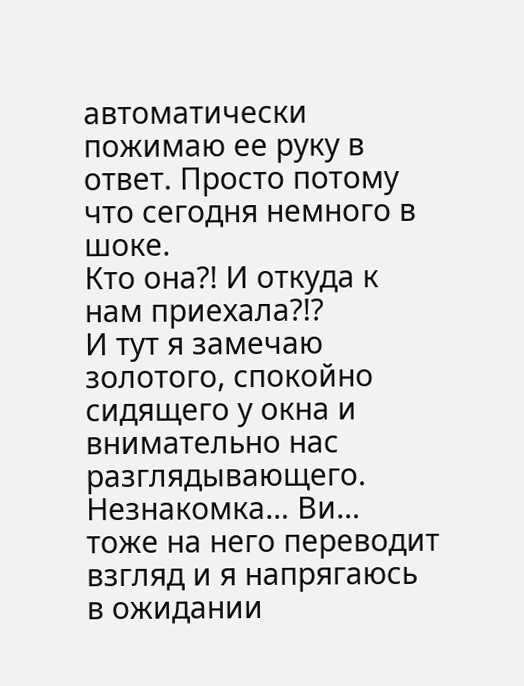автоматически пожимаю ее руку в ответ. Просто потому что сегодня немного в шоке.
Кто она?! И откуда к нам приехала?!?
И тут я замечаю золотого, спокойно сидящего у окна и внимательно нас разглядывающего. Незнакомка… Ви… тоже на него переводит взгляд и я напрягаюсь в ожидании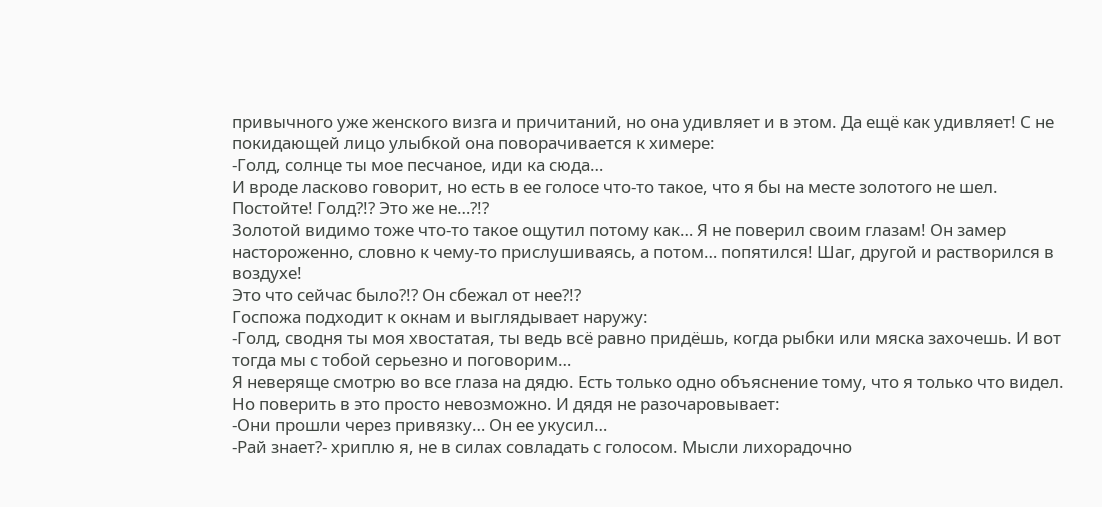привычного уже женского визга и причитаний, но она удивляет и в этом. Да ещё как удивляет! С не покидающей лицо улыбкой она поворачивается к химере:
-Голд, солнце ты мое песчаное, иди ка сюда…
И вроде ласково говорит, но есть в ее голосе что-то такое, что я бы на месте золотого не шел.
Постойте! Голд?!? Это же не…?!?
Золотой видимо тоже что-то такое ощутил потому как… Я не поверил своим глазам! Он замер настороженно, словно к чему-то прислушиваясь, а потом… попятился! Шаг, другой и растворился в воздухе!
Это что сейчас было?!? Он сбежал от нее?!?
Госпожа подходит к окнам и выглядывает наружу:
-Голд, сводня ты моя хвостатая, ты ведь всё равно придёшь, когда рыбки или мяска захочешь. И вот тогда мы с тобой серьезно и поговорим…
Я неверяще смотрю во все глаза на дядю. Есть только одно объяснение тому, что я только что видел. Но поверить в это просто невозможно. И дядя не разочаровывает:
-Они прошли через привязку… Он ее укусил…
-Рай знает?- хриплю я, не в силах совладать с голосом. Мысли лихорадочно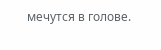мечутся в голове.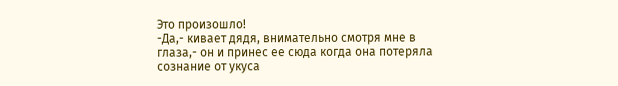Это произошло!
-Да,- кивает дядя, внимательно смотря мне в глаза,- он и принес ее сюда когда она потеряла сознание от укуса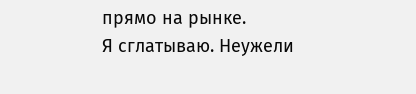прямо на рынке.
Я сглатываю. Неужели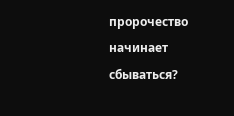пророчество начинает сбываться?